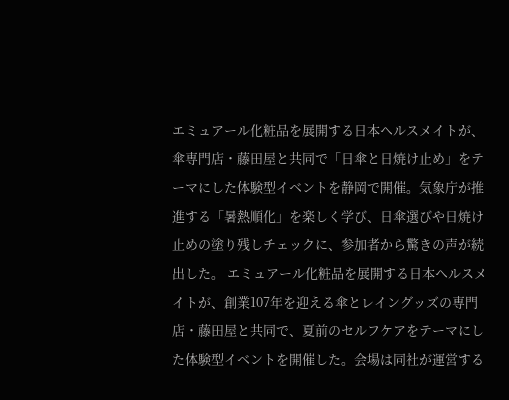エミュアール化粧品を展開する日本ヘルスメイトが、傘専門店・藤田屋と共同で「日傘と日焼け止め」をテーマにした体験型イベントを静岡で開催。気象庁が推進する「暑熱順化」を楽しく学び、日傘選びや日焼け止めの塗り残しチェックに、参加者から驚きの声が続出した。 エミュアール化粧品を展開する日本ヘルスメイトが、創業107年を迎える傘とレイングッズの専門店・藤田屋と共同で、夏前のセルフケアをテーマにした体験型イベントを開催した。会場は同社が運営する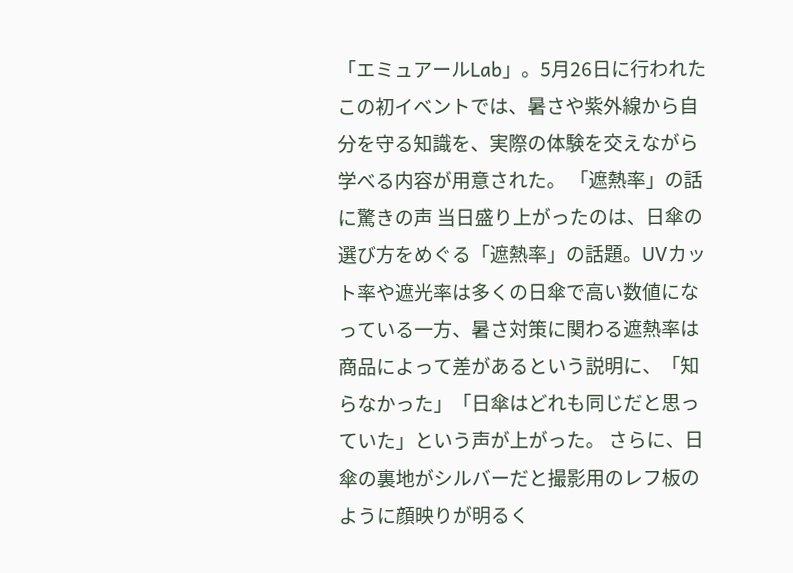「エミュアールLab」。5月26日に行われたこの初イベントでは、暑さや紫外線から自分を守る知識を、実際の体験を交えながら学べる内容が用意された。 「遮熱率」の話に驚きの声 当日盛り上がったのは、日傘の選び方をめぐる「遮熱率」の話題。UVカット率や遮光率は多くの日傘で高い数値になっている一方、暑さ対策に関わる遮熱率は商品によって差があるという説明に、「知らなかった」「日傘はどれも同じだと思っていた」という声が上がった。 さらに、日傘の裏地がシルバーだと撮影用のレフ板のように顔映りが明るく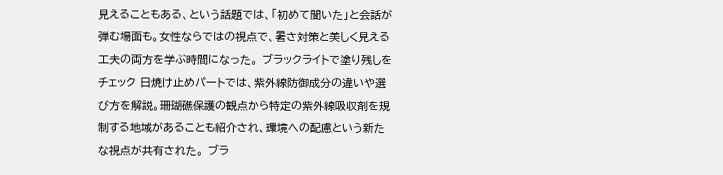見えることもある、という話題では、「初めて聞いた」と会話が弾む場面も。女性ならではの視点で、暑さ対策と美しく見える工夫の両方を学ぶ時間になった。 ブラックライトで塗り残しをチェック 日焼け止めパートでは、紫外線防御成分の違いや選び方を解説。珊瑚礁保護の観点から特定の紫外線吸収剤を規制する地域があることも紹介され、環境への配慮という新たな視点が共有された。 ブラ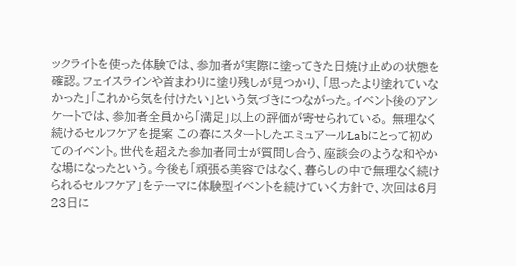ックライトを使った体験では、参加者が実際に塗ってきた日焼け止めの状態を確認。フェイスラインや首まわりに塗り残しが見つかり、「思ったより塗れていなかった」「これから気を付けたい」という気づきにつながった。イベント後のアンケートでは、参加者全員から「満足」以上の評価が寄せられている。 無理なく続けるセルフケアを提案 この春にスタートしたエミュアールLabにとって初めてのイベント。世代を超えた参加者同士が質問し合う、座談会のような和やかな場になったという。今後も「頑張る美容ではなく、暮らしの中で無理なく続けられるセルフケア」をテーマに体験型イベントを続けていく方針で、次回は6月23日に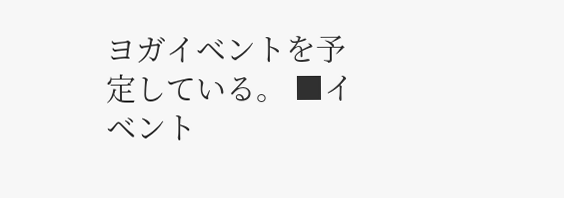ヨガイベントを予定している。 ■イベント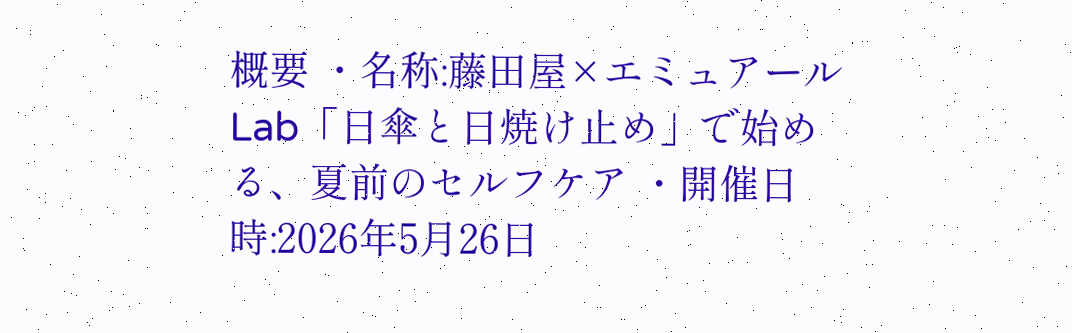概要 ・名称:藤田屋×エミュアールLab「日傘と日焼け止め」で始める、夏前のセルフケア ・開催日時:2026年5月26日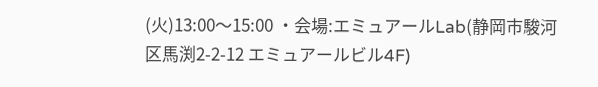(火)13:00〜15:00 ・会場:エミュアールLab(静岡市駿河区馬渕2-2-12 エミュアールビル4F)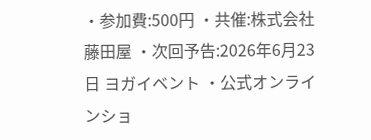・参加費:500円 ・共催:株式会社藤田屋 ・次回予告:2026年6月23日 ヨガイベント ・公式オンラインショ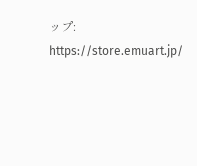ップ: https://store.emuart.jp/